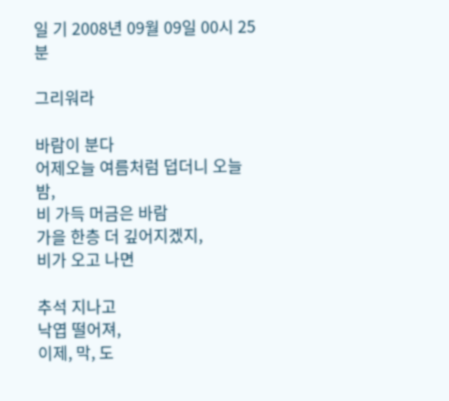일 기 2008년 09월 09일 00시 25분

그리워라

바람이 분다
어제오늘 여름처럼 덥더니 오늘밤,
비 가득 머금은 바람
가을 한층 더 깊어지겠지,
비가 오고 나면

추석 지나고
낙엽 떨어져,
이제, 막, 도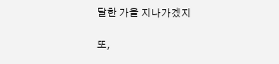달한 가을 지나가겠지

또,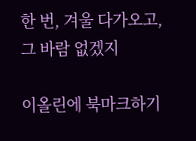한 번, 겨울 다가오고,
그 바람 없겠지

이올린에 북마크하기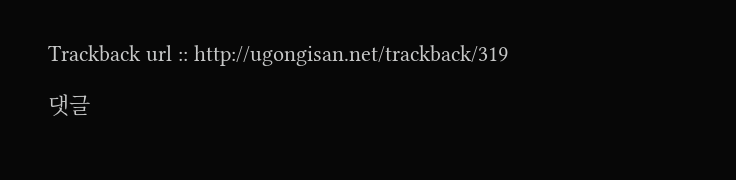Trackback url :: http://ugongisan.net/trackback/319

댓글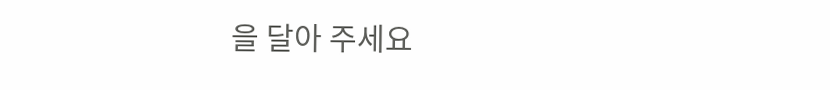을 달아 주세요